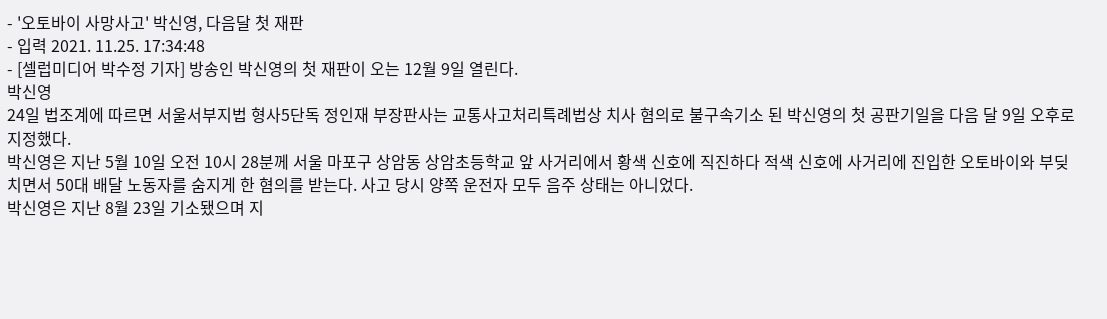- '오토바이 사망사고' 박신영, 다음달 첫 재판
- 입력 2021. 11.25. 17:34:48
- [셀럽미디어 박수정 기자] 방송인 박신영의 첫 재판이 오는 12월 9일 열린다.
박신영
24일 법조계에 따르면 서울서부지법 형사5단독 정인재 부장판사는 교통사고처리특례법상 치사 혐의로 불구속기소 된 박신영의 첫 공판기일을 다음 달 9일 오후로 지정했다.
박신영은 지난 5월 10일 오전 10시 28분께 서울 마포구 상암동 상암초등학교 앞 사거리에서 황색 신호에 직진하다 적색 신호에 사거리에 진입한 오토바이와 부딪치면서 50대 배달 노동자를 숨지게 한 혐의를 받는다. 사고 당시 양쪽 운전자 모두 음주 상태는 아니었다.
박신영은 지난 8월 23일 기소됐으며 지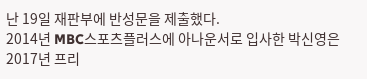난 19일 재판부에 반성문을 제출했다.
2014년 MBC스포츠플러스에 아나운서로 입사한 박신영은 2017년 프리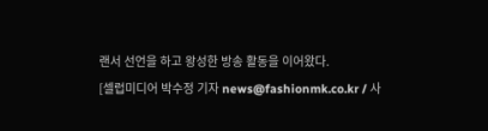랜서 선언을 하고 왕성한 방송 활동을 이어왔다.
[셀럽미디어 박수정 기자 news@fashionmk.co.kr / 사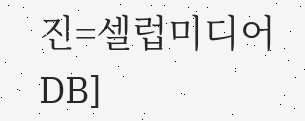진=셀럽미디어DB]